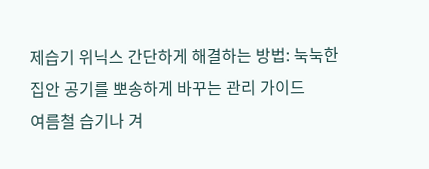제습기 위닉스 간단하게 해결하는 방법: 눅눅한 집안 공기를 뽀송하게 바꾸는 관리 가이드
여름철 습기나 겨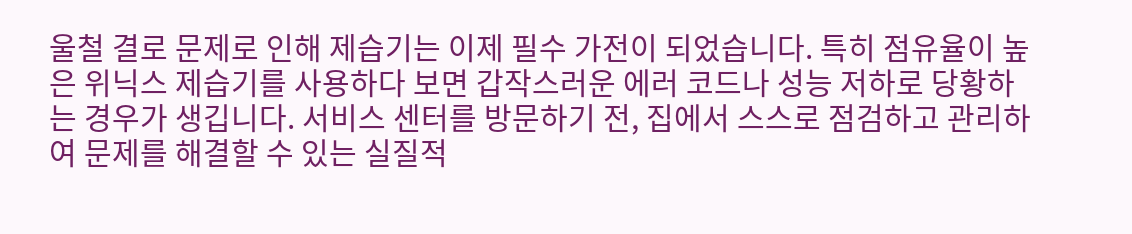울철 결로 문제로 인해 제습기는 이제 필수 가전이 되었습니다. 특히 점유율이 높은 위닉스 제습기를 사용하다 보면 갑작스러운 에러 코드나 성능 저하로 당황하는 경우가 생깁니다. 서비스 센터를 방문하기 전, 집에서 스스로 점검하고 관리하여 문제를 해결할 수 있는 실질적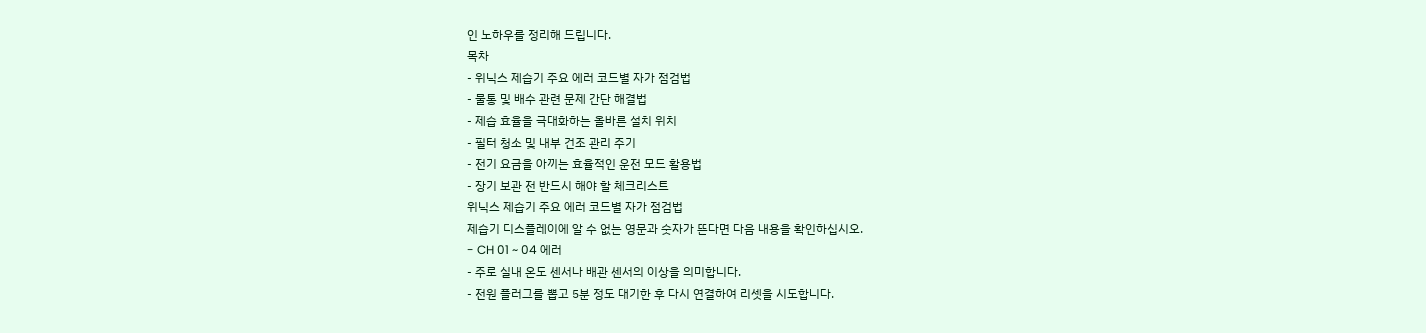인 노하우를 정리해 드립니다.
목차
- 위닉스 제습기 주요 에러 코드별 자가 점검법
- 물통 및 배수 관련 문제 간단 해결법
- 제습 효율을 극대화하는 올바른 설치 위치
- 필터 청소 및 내부 건조 관리 주기
- 전기 요금을 아끼는 효율적인 운전 모드 활용법
- 장기 보관 전 반드시 해야 할 체크리스트
위닉스 제습기 주요 에러 코드별 자가 점검법
제습기 디스플레이에 알 수 없는 영문과 숫자가 뜬다면 다음 내용을 확인하십시오.
- CH 01 ~ 04 에러
- 주로 실내 온도 센서나 배관 센서의 이상을 의미합니다.
- 전원 플러그를 뽑고 5분 정도 대기한 후 다시 연결하여 리셋을 시도합니다.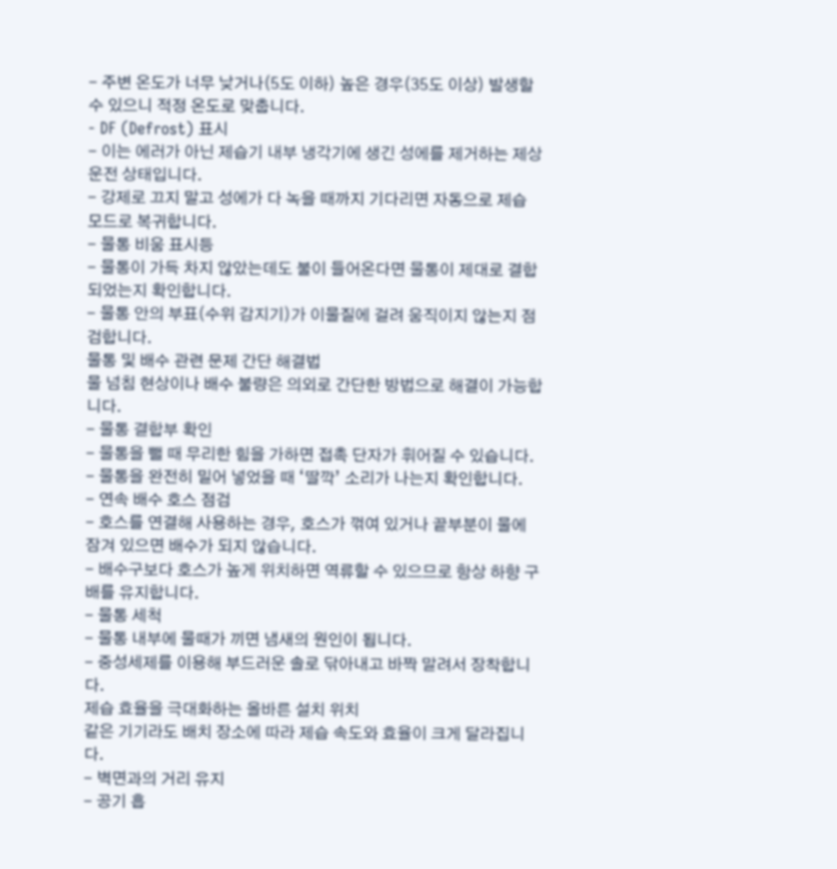- 주변 온도가 너무 낮거나(5도 이하) 높은 경우(35도 이상) 발생할 수 있으니 적정 온도로 맞춥니다.
- DF (Defrost) 표시
- 이는 에러가 아닌 제습기 내부 냉각기에 생긴 성에를 제거하는 제상 운전 상태입니다.
- 강제로 끄지 말고 성에가 다 녹을 때까지 기다리면 자동으로 제습 모드로 복귀합니다.
- 물통 비움 표시등
- 물통이 가득 차지 않았는데도 불이 들어온다면 물통이 제대로 결합되었는지 확인합니다.
- 물통 안의 부표(수위 감지기)가 이물질에 걸려 움직이지 않는지 점검합니다.
물통 및 배수 관련 문제 간단 해결법
물 넘침 현상이나 배수 불량은 의외로 간단한 방법으로 해결이 가능합니다.
- 물통 결합부 확인
- 물통을 뺄 때 무리한 힘을 가하면 접촉 단자가 휘어질 수 있습니다.
- 물통을 완전히 밀어 넣었을 때 ‘딸깍’ 소리가 나는지 확인합니다.
- 연속 배수 호스 점검
- 호스를 연결해 사용하는 경우, 호스가 꺾여 있거나 끝부분이 물에 잠겨 있으면 배수가 되지 않습니다.
- 배수구보다 호스가 높게 위치하면 역류할 수 있으므로 항상 하향 구배를 유지합니다.
- 물통 세척
- 물통 내부에 물때가 끼면 냄새의 원인이 됩니다.
- 중성세제를 이용해 부드러운 솔로 닦아내고 바짝 말려서 장착합니다.
제습 효율을 극대화하는 올바른 설치 위치
같은 기기라도 배치 장소에 따라 제습 속도와 효율이 크게 달라집니다.
- 벽면과의 거리 유지
- 공기 흡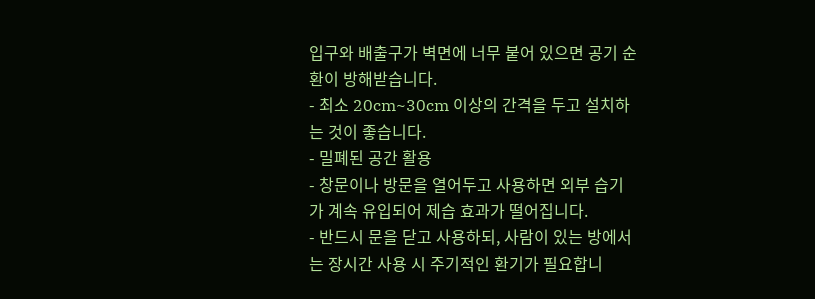입구와 배출구가 벽면에 너무 붙어 있으면 공기 순환이 방해받습니다.
- 최소 20cm~30cm 이상의 간격을 두고 설치하는 것이 좋습니다.
- 밀폐된 공간 활용
- 창문이나 방문을 열어두고 사용하면 외부 습기가 계속 유입되어 제습 효과가 떨어집니다.
- 반드시 문을 닫고 사용하되, 사람이 있는 방에서는 장시간 사용 시 주기적인 환기가 필요합니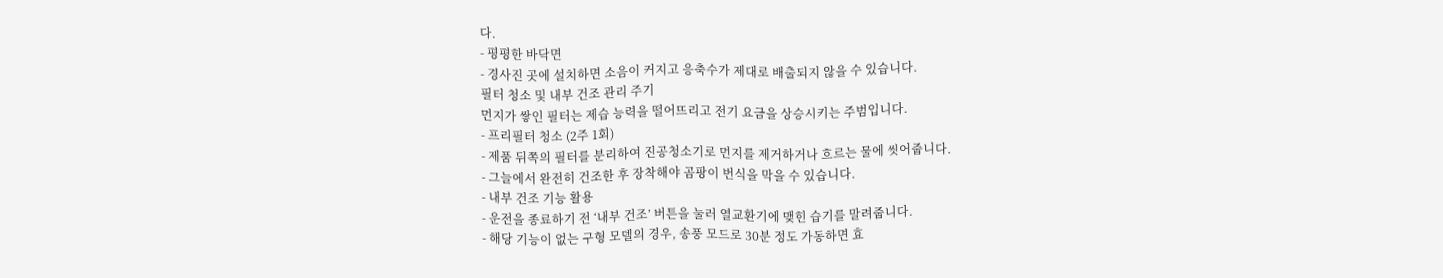다.
- 평평한 바닥면
- 경사진 곳에 설치하면 소음이 커지고 응축수가 제대로 배출되지 않을 수 있습니다.
필터 청소 및 내부 건조 관리 주기
먼지가 쌓인 필터는 제습 능력을 떨어뜨리고 전기 요금을 상승시키는 주범입니다.
- 프리필터 청소 (2주 1회)
- 제품 뒤쪽의 필터를 분리하여 진공청소기로 먼지를 제거하거나 흐르는 물에 씻어줍니다.
- 그늘에서 완전히 건조한 후 장착해야 곰팡이 번식을 막을 수 있습니다.
- 내부 건조 기능 활용
- 운전을 종료하기 전 ‘내부 건조’ 버튼을 눌러 열교환기에 맺힌 습기를 말려줍니다.
- 해당 기능이 없는 구형 모델의 경우, 송풍 모드로 30분 정도 가동하면 효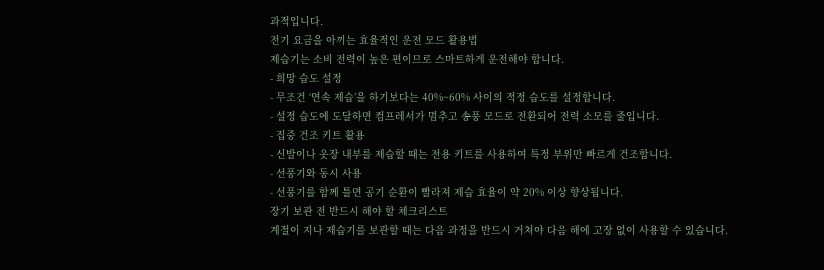과적입니다.
전기 요금을 아끼는 효율적인 운전 모드 활용법
제습기는 소비 전력이 높은 편이므로 스마트하게 운전해야 합니다.
- 희망 습도 설정
- 무조건 ‘연속 제습’을 하기보다는 40%~60% 사이의 적정 습도를 설정합니다.
- 설정 습도에 도달하면 컴프레서가 멈추고 송풍 모드로 전환되어 전력 소모를 줄입니다.
- 집중 건조 키트 활용
- 신발이나 옷장 내부를 제습할 때는 전용 키트를 사용하여 특정 부위만 빠르게 건조합니다.
- 선풍기와 동시 사용
- 선풍기를 함께 틀면 공기 순환이 빨라져 제습 효율이 약 20% 이상 향상됩니다.
장기 보관 전 반드시 해야 할 체크리스트
계절이 지나 제습기를 보관할 때는 다음 과정을 반드시 거쳐야 다음 해에 고장 없이 사용할 수 있습니다.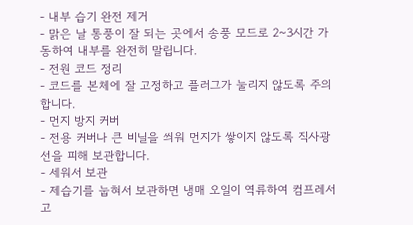- 내부 습기 완전 제거
- 맑은 날 통풍이 잘 되는 곳에서 송풍 모드로 2~3시간 가동하여 내부를 완전히 말립니다.
- 전원 코드 정리
- 코드를 본체에 잘 고정하고 플러그가 눌리지 않도록 주의합니다.
- 먼지 방지 커버
- 전용 커버나 큰 비닐을 씌워 먼지가 쌓이지 않도록 직사광선을 피해 보관합니다.
- 세워서 보관
- 제습기를 눕혀서 보관하면 냉매 오일이 역류하여 컴프레서 고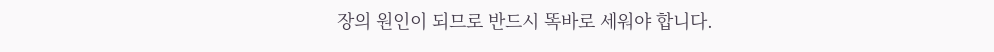장의 원인이 되므로 반드시 똑바로 세워야 합니다.